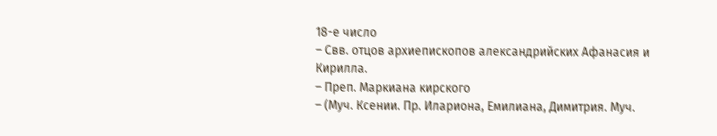18-е число
– Свв. отцов архиепископов александрийских Афанасия и Кирилла.
– Преп. Маркиана кирского
– (Муч. Ксении. Пр. Илариона, Емилиана, Димитрия. Муч.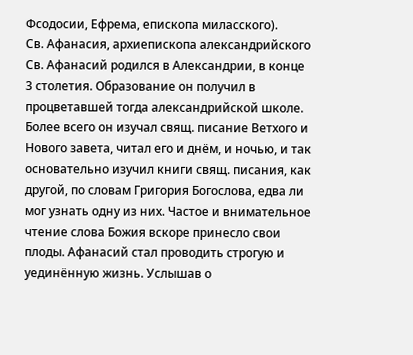Фсодосии, Ефрема, епископа миласского).
Св. Афанасия, архиепископа александрийского
Св. Афанасий родился в Александрии, в конце 3 столетия. Образование он получил в процветавшей тогда александрийской школе. Более всего он изучал свящ. писание Ветхого и Нового завета, читал его и днём, и ночью, и так основательно изучил книги свящ. писания, как другой, по словам Григория Богослова, едва ли мог узнать одну из них. Частое и внимательное чтение слова Божия вскоре принесло свои плоды. Афанасий стал проводить строгую и уединённую жизнь. Услышав о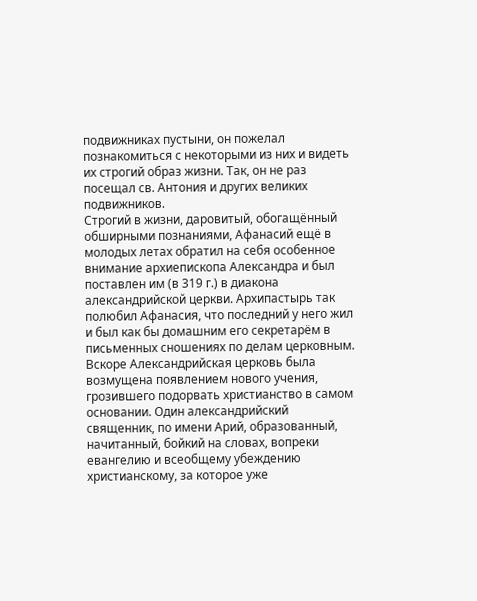подвижниках пустыни, он пожелал познакомиться с некоторыми из них и видеть их строгий образ жизни. Так, он не раз посещал св. Антония и других великих подвижников.
Строгий в жизни, даровитый, обогащённый обширными познаниями, Афанасий ещё в молодых летах обратил на себя особенное внимание архиепископа Александра и был поставлен им (в 319 г.) в диакона александрийской церкви. Архипастырь так полюбил Афанасия, что последний у него жил и был как бы домашним его секретарём в письменных сношениях по делам церковным.
Вскоре Александрийская церковь была возмущена появлением нового учения, грозившего подорвать христианство в самом основании. Один александрийский священник, по имени Арий, образованный, начитанный, бойкий на словах, вопреки евангелию и всеобщему убеждению христианскому, за которое уже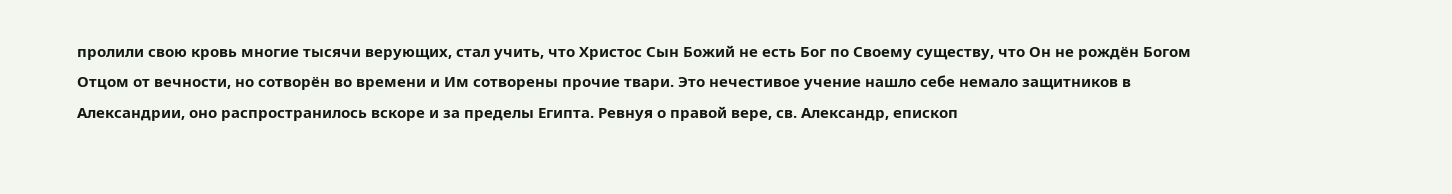пролили свою кровь многие тысячи верующих, стал учить, что Христос Сын Божий не есть Бог по Своему существу, что Он не рождён Богом Отцом от вечности, но сотворён во времени и Им сотворены прочие твари. Это нечестивое учение нашло себе немало защитников в Александрии, оно распространилось вскоре и за пределы Египта. Ревнуя о правой вере, св. Александр, епископ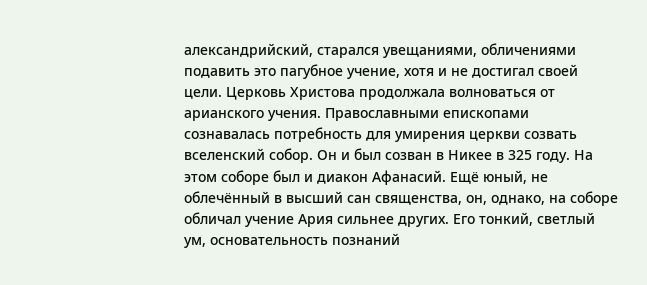александрийский, старался увещаниями, обличениями подавить это пагубное учение, хотя и не достигал своей цели. Церковь Христова продолжала волноваться от арианского учения. Православными епископами сознавалась потребность для умирения церкви созвать вселенский собор. Он и был созван в Никее в 325 году. На этом соборе был и диакон Афанасий. Ещё юный, не облечённый в высший сан священства, он, однако, на соборе обличал учение Ария сильнее других. Его тонкий, светлый ум, основательность познаний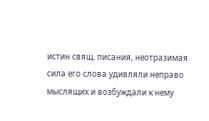истин свящ. писания, неотразимая сила его слова удивляли неправо мыслящих и возбуждали к нему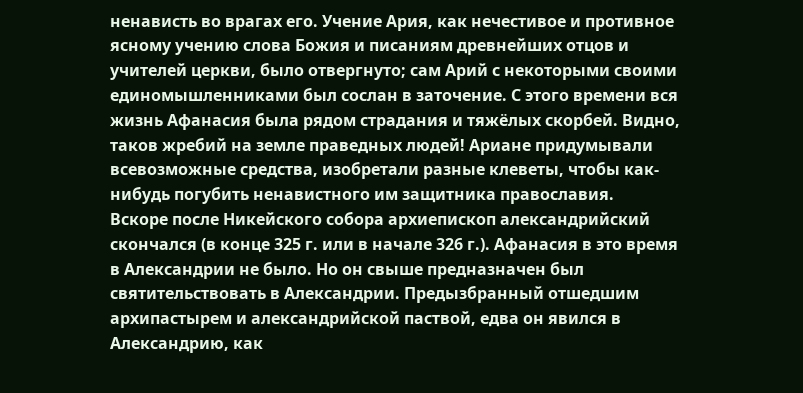ненависть во врагах его. Учение Ария, как нечестивое и противное ясному учению слова Божия и писаниям древнейших отцов и учителей церкви, было отвергнуто; сам Арий с некоторыми своими единомышленниками был сослан в заточение. С этого времени вся жизнь Афанасия была рядом страдания и тяжёлых скорбей. Видно, таков жребий на земле праведных людей! Ариане придумывали всевозможные средства, изобретали разные клеветы, чтобы как-нибудь погубить ненавистного им защитника православия.
Вскоре после Никейского собора архиепископ александрийский скончался (в конце 325 г. или в начале 326 г.). Афанасия в это время в Александрии не было. Но он свыше предназначен был святительствовать в Александрии. Предызбранный отшедшим архипастырем и александрийской паствой, едва он явился в Александрию, как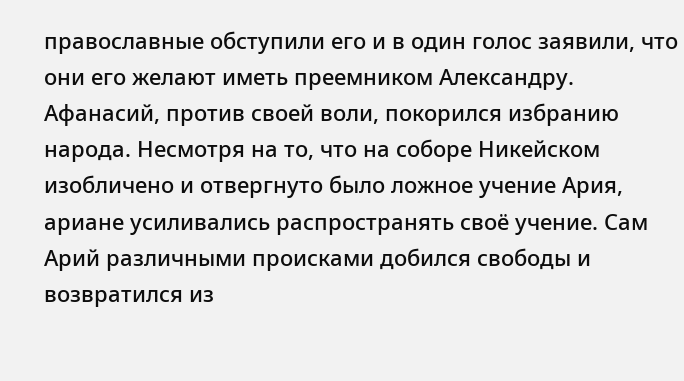православные обступили его и в один голос заявили, что они его желают иметь преемником Александру. Афанасий, против своей воли, покорился избранию народа. Несмотря на то, что на соборе Никейском изобличено и отвергнуто было ложное учение Ария, ариане усиливались распространять своё учение. Сам Арий различными происками добился свободы и возвратился из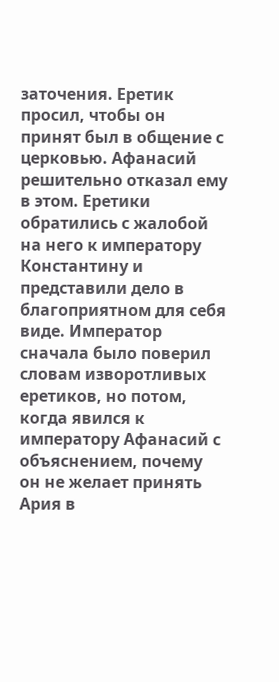заточения. Еретик просил, чтобы он принят был в общение с церковью. Афанасий решительно отказал ему в этом. Еретики обратились с жалобой на него к императору Константину и представили дело в благоприятном для себя виде. Император сначала было поверил словам изворотливых еретиков, но потом, когда явился к императору Афанасий с объяснением, почему он не желает принять Ария в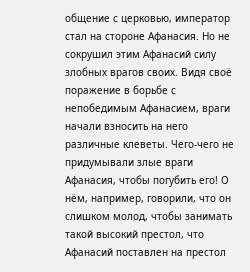общение с церковью, император стал на стороне Афанасия. Но не сокрушил этим Афанасий силу злобных врагов своих. Видя своё поражение в борьбе с непобедимым Афанасием, враги начали взносить на него различные клеветы. Чего-чего не придумывали злые враги Афанасия, чтобы погубить его! О нём, например, говорили, что он слишком молод, чтобы занимать такой высокий престол, что Афанасий поставлен на престол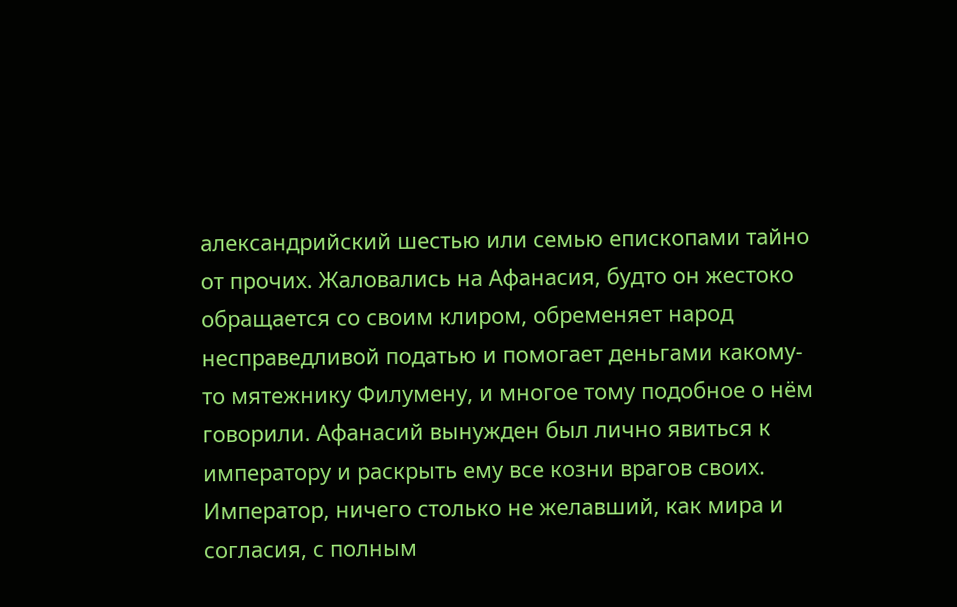александрийский шестью или семью епископами тайно от прочих. Жаловались на Афанасия, будто он жестоко обращается со своим клиром, обременяет народ несправедливой податью и помогает деньгами какому-то мятежнику Филумену, и многое тому подобное о нём говорили. Афанасий вынужден был лично явиться к императору и раскрыть ему все козни врагов своих. Император, ничего столько не желавший, как мира и согласия, с полным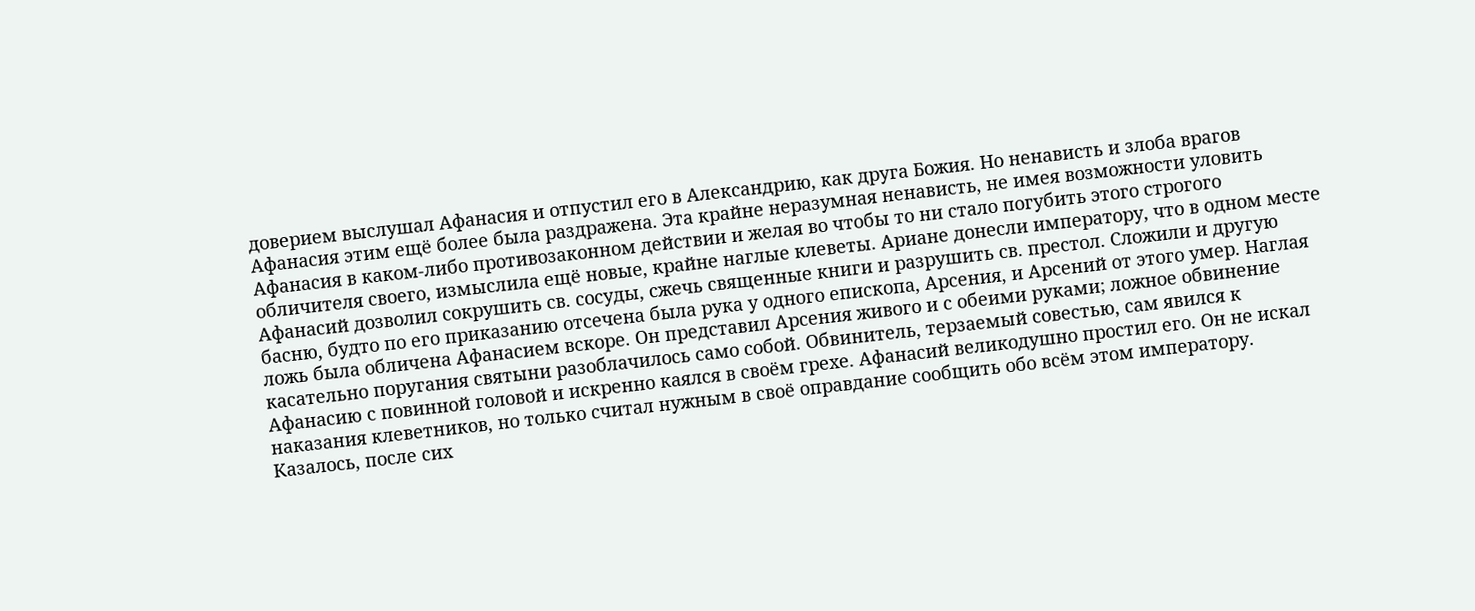доверием выслушал Афанасия и отпустил его в Александрию, как друга Божия. Но ненависть и злоба врагов Афанасия этим ещё более была раздражена. Эта крайне неразумная ненависть, не имея возможности уловить Афанасия в каком-либо противозаконном действии и желая во чтобы то ни стало погубить этого строгого обличителя своего, измыслила ещё новые, крайне наглые клеветы. Ариане донесли императору, что в одном месте Афанасий дозволил сокрушить св. сосуды, сжечь священные книги и разрушить св. престол. Сложили и другую басню, будто по его приказанию отсечена была рука у одного епископа, Арсения, и Арсений от этого умер. Наглая ложь была обличена Афанасием вскоре. Он представил Арсения живого и с обеими руками; ложное обвинение касательно поругания святыни разоблачилось само собой. Обвинитель, терзаемый совестью, сам явился к Афанасию с повинной головой и искренно каялся в своём грехе. Афанасий великодушно простил его. Он не искал наказания клеветников, но только считал нужным в своё оправдание сообщить обо всём этом императору. Казалось, после сих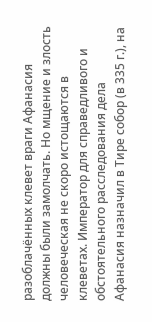разоблачённых клевет враги Афанасия должны были замолчать. Но мщение и злость человеческая не скоро истощаются в клеветах. Император для справедливого и обстоятельного расследования дела Афанасия назначил в Тире собор (в 335 г.), на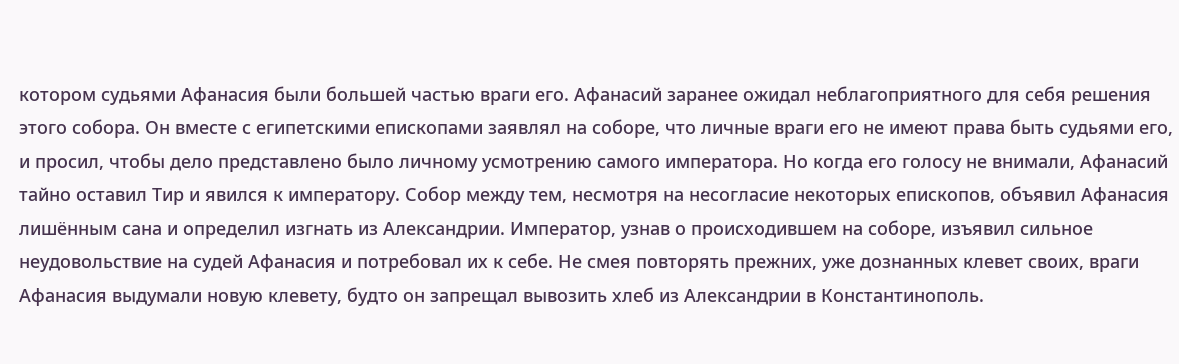котором судьями Афанасия были большей частью враги его. Афанасий заранее ожидал неблагоприятного для себя решения этого собора. Он вместе с египетскими епископами заявлял на соборе, что личные враги его не имеют права быть судьями его, и просил, чтобы дело представлено было личному усмотрению самого императора. Но когда его голосу не внимали, Афанасий тайно оставил Тир и явился к императору. Собор между тем, несмотря на несогласие некоторых епископов, объявил Афанасия лишённым сана и определил изгнать из Александрии. Император, узнав о происходившем на соборе, изъявил сильное неудовольствие на судей Афанасия и потребовал их к себе. Не смея повторять прежних, уже дознанных клевет своих, враги Афанасия выдумали новую клевету, будто он запрещал вывозить хлеб из Александрии в Константинополь.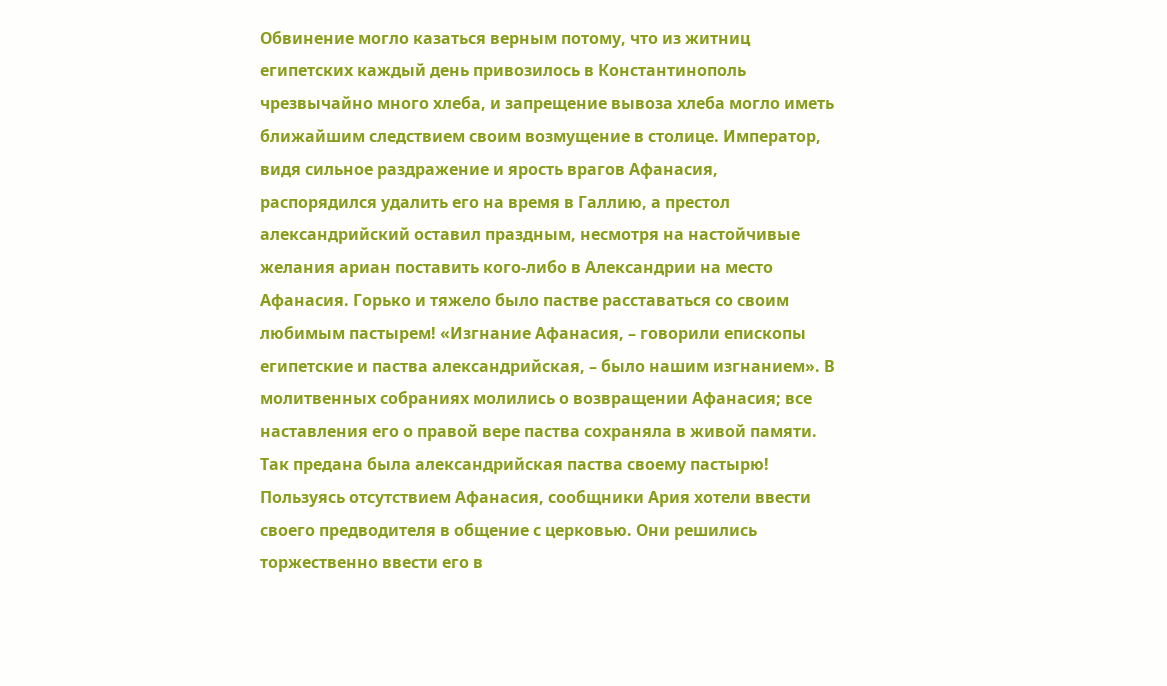Обвинение могло казаться верным потому, что из житниц египетских каждый день привозилось в Константинополь чрезвычайно много хлеба, и запрещение вывоза хлеба могло иметь ближайшим следствием своим возмущение в столице. Император, видя сильное раздражение и ярость врагов Афанасия, распорядился удалить его на время в Галлию, а престол александрийский оставил праздным, несмотря на настойчивые желания ариан поставить кого-либо в Александрии на место Афанасия. Горько и тяжело было пастве расставаться со своим любимым пастырем! «Изгнание Афанасия, – говорили епископы египетские и паства александрийская, – было нашим изгнанием». В молитвенных собраниях молились о возвращении Афанасия; все наставления его о правой вере паства сохраняла в живой памяти. Так предана была александрийская паства своему пастырю!
Пользуясь отсутствием Афанасия, сообщники Ария хотели ввести своего предводителя в общение с церковью. Они решились торжественно ввести его в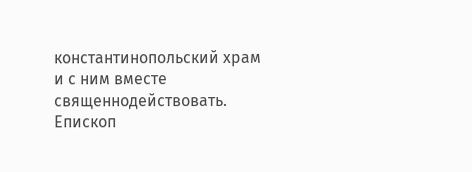константинопольский храм и с ним вместе священнодействовать. Епископ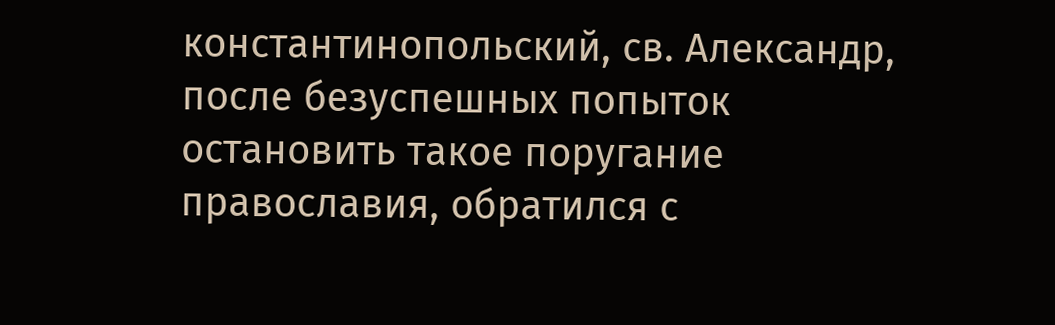константинопольский, св. Александр, после безуспешных попыток остановить такое поругание православия, обратился с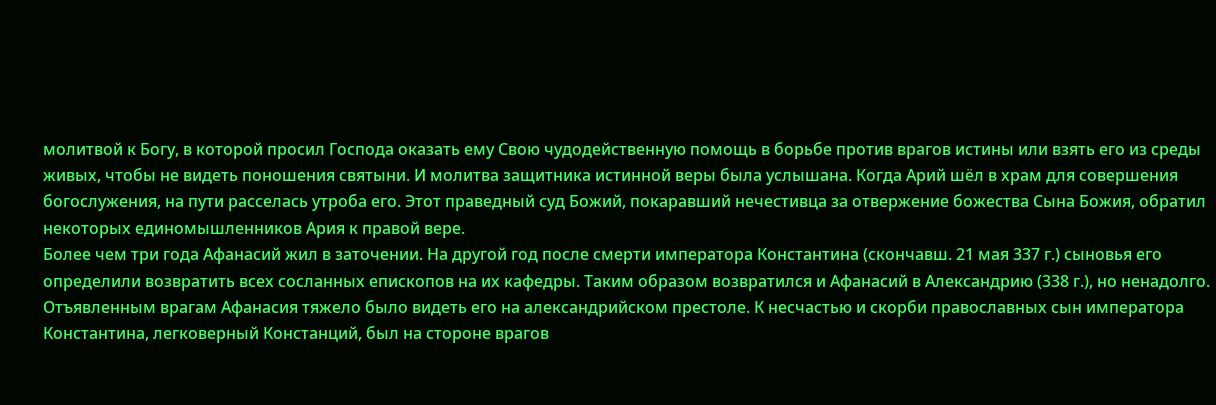молитвой к Богу, в которой просил Господа оказать ему Свою чудодейственную помощь в борьбе против врагов истины или взять его из среды живых, чтобы не видеть поношения святыни. И молитва защитника истинной веры была услышана. Когда Арий шёл в храм для совершения богослужения, на пути расселась утроба его. Этот праведный суд Божий, покаравший нечестивца за отвержение божества Сына Божия, обратил некоторых единомышленников Ария к правой вере.
Более чем три года Афанасий жил в заточении. На другой год после смерти императора Константина (скончавш. 21 мая 337 г.) сыновья его определили возвратить всех сосланных епископов на их кафедры. Таким образом возвратился и Афанасий в Александрию (338 г.), но ненадолго. Отъявленным врагам Афанасия тяжело было видеть его на александрийском престоле. К несчастью и скорби православных сын императора Константина, легковерный Констанций, был на стороне врагов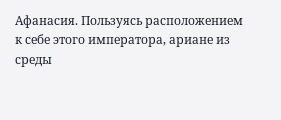Афанасия. Пользуясь расположением к себе этого императора, ариане из среды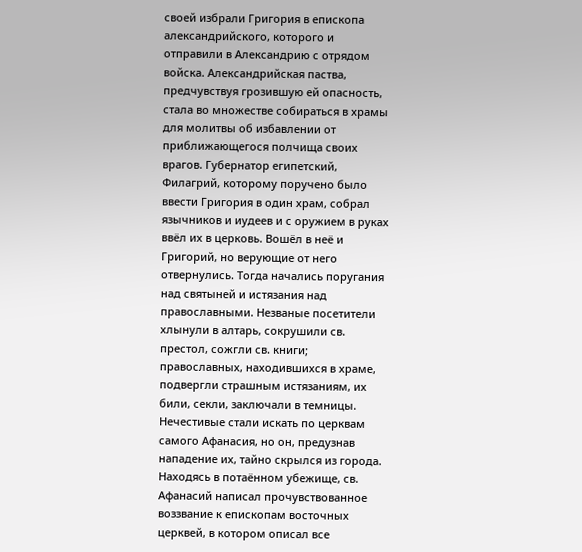своей избрали Григория в епископа александрийского, которого и отправили в Александрию с отрядом войска. Александрийская паства, предчувствуя грозившую ей опасность, стала во множестве собираться в храмы для молитвы об избавлении от приближающегося полчища своих врагов. Губернатор египетский, Филагрий, которому поручено было ввести Григория в один храм, собрал язычников и иудеев и с оружием в руках ввёл их в церковь. Вошёл в неё и Григорий, но верующие от него отвернулись. Тогда начались поругания над святыней и истязания над православными. Незваные посетители хлынули в алтарь, сокрушили св. престол, сожгли св. книги; православных, находившихся в храме, подвергли страшным истязаниям, их били, секли, заключали в темницы. Нечестивые стали искать по церквам самого Афанасия, но он, предузнав нападение их, тайно скрылся из города.
Находясь в потаённом убежище, св. Афанасий написал прочувствованное воззвание к епископам восточных церквей, в котором описал все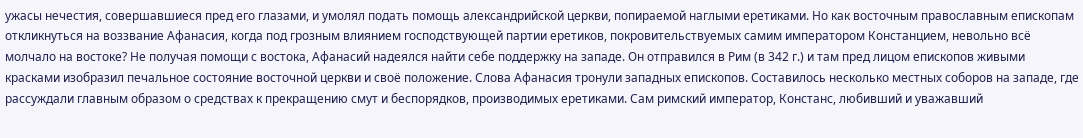ужасы нечестия, совершавшиеся пред его глазами, и умолял подать помощь александрийской церкви, попираемой наглыми еретиками. Но как восточным православным епископам откликнуться на воззвание Афанасия, когда под грозным влиянием господствующей партии еретиков, покровительствуемых самим императором Констанцием, невольно всё молчало на востоке? Не получая помощи с востока, Афанасий надеялся найти себе поддержку на западе. Он отправился в Рим (в 342 г.) и там пред лицом епископов живыми красками изобразил печальное состояние восточной церкви и своё положение. Слова Афанасия тронули западных епископов. Составилось несколько местных соборов на западе, где рассуждали главным образом о средствах к прекращению смут и беспорядков, производимых еретиками. Сам римский император, Констанс, любивший и уважавший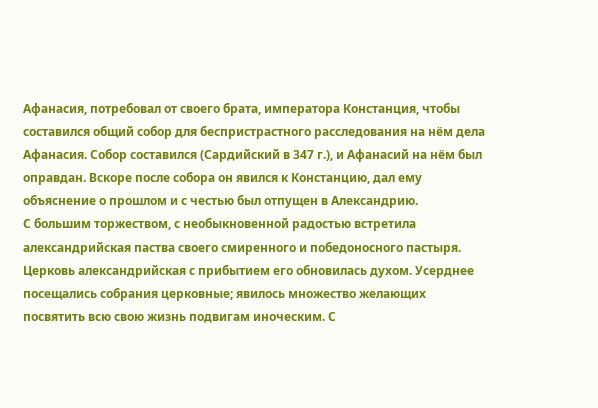Афанасия, потребовал от своего брата, императора Констанция, чтобы составился общий собор для беспристрастного расследования на нём дела Афанасия. Собор составился (Сардийский в 347 г.), и Афанасий на нём был оправдан. Вскоре после собора он явился к Констанцию, дал ему объяснение о прошлом и с честью был отпущен в Александрию.
С большим торжеством, с необыкновенной радостью встретила александрийская паства своего смиренного и победоносного пастыря. Церковь александрийская с прибытием его обновилась духом. Усерднее посещались собрания церковные; явилось множество желающих посвятить всю свою жизнь подвигам иноческим. С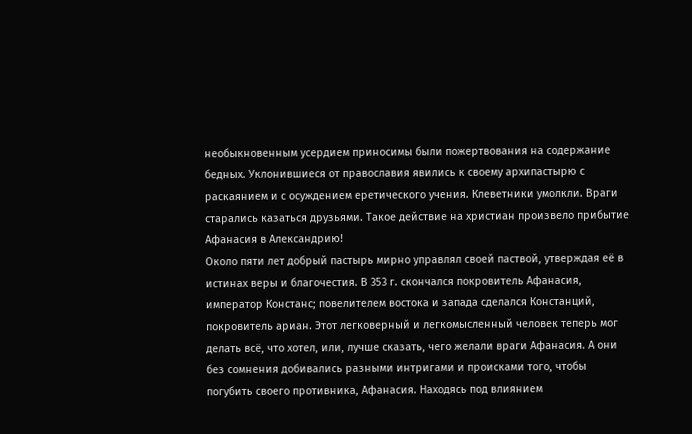необыкновенным усердием приносимы были пожертвования на содержание бедных. Уклонившиеся от православия явились к своему архипастырю с раскаянием и с осуждением еретического учения. Клеветники умолкли. Враги старались казаться друзьями. Такое действие на христиан произвело прибытие Афанасия в Александрию!
Около пяти лет добрый пастырь мирно управлял своей паствой, утверждая её в истинах веры и благочестия. В 353 г. скончался покровитель Афанасия, император Констанс; повелителем востока и запада сделался Констанций, покровитель ариан. Этот легковерный и легкомысленный человек теперь мог делать всё, что хотел, или, лучше сказать, чего желали враги Афанасия. А они без сомнения добивались разными интригами и происками того, чтобы погубить своего противника, Афанасия. Находясь под влиянием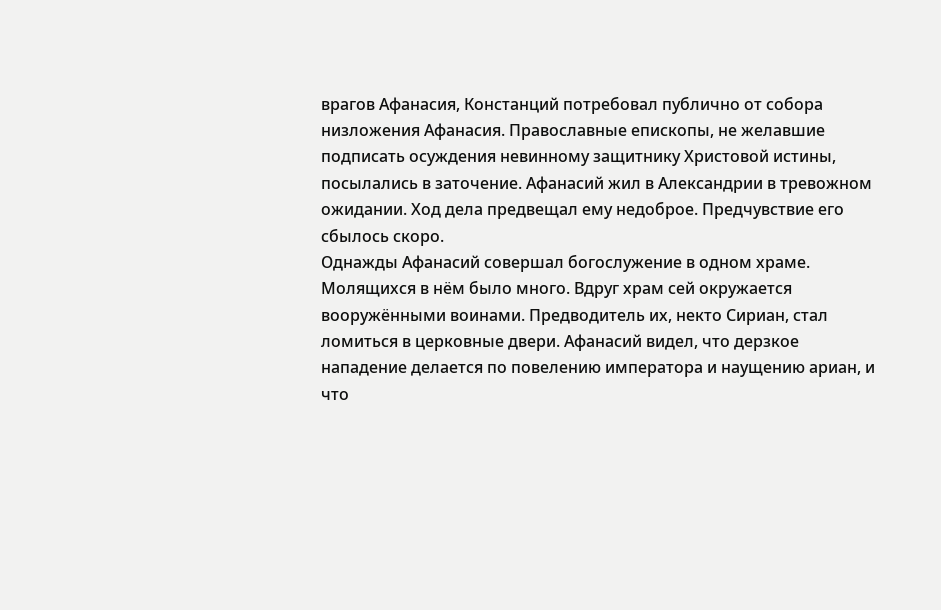врагов Афанасия, Констанций потребовал публично от собора низложения Афанасия. Православные епископы, не желавшие подписать осуждения невинному защитнику Христовой истины, посылались в заточение. Афанасий жил в Александрии в тревожном ожидании. Ход дела предвещал ему недоброе. Предчувствие его сбылось скоро.
Однажды Афанасий совершал богослужение в одном храме. Молящихся в нём было много. Вдруг храм сей окружается вооружёнными воинами. Предводитель их, некто Сириан, стал ломиться в церковные двери. Афанасий видел, что дерзкое нападение делается по повелению императора и наущению ариан, и что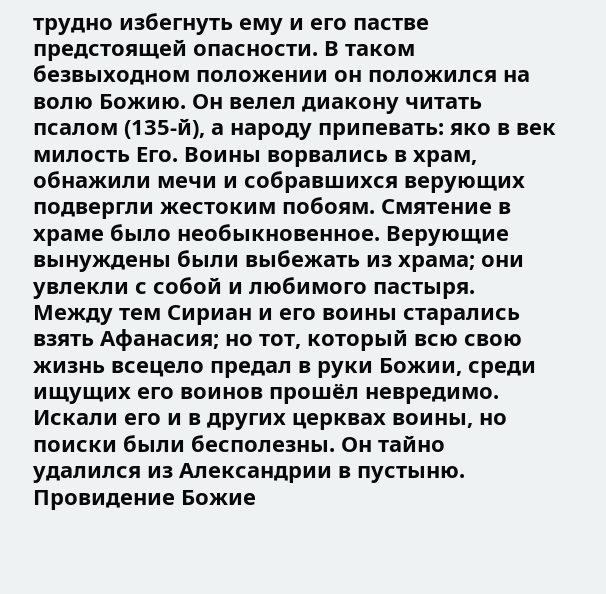трудно избегнуть ему и его пастве предстоящей опасности. В таком безвыходном положении он положился на волю Божию. Он велел диакону читать псалом (135-й), а народу припевать: яко в век милость Его. Воины ворвались в храм, обнажили мечи и собравшихся верующих подвергли жестоким побоям. Смятение в храме было необыкновенное. Верующие вынуждены были выбежать из храма; они увлекли с собой и любимого пастыря. Между тем Сириан и его воины старались взять Афанасия; но тот, который всю свою жизнь всецело предал в руки Божии, среди ищущих его воинов прошёл невредимо. Искали его и в других церквах воины, но поиски были бесполезны. Он тайно удалился из Александрии в пустыню. Провидение Божие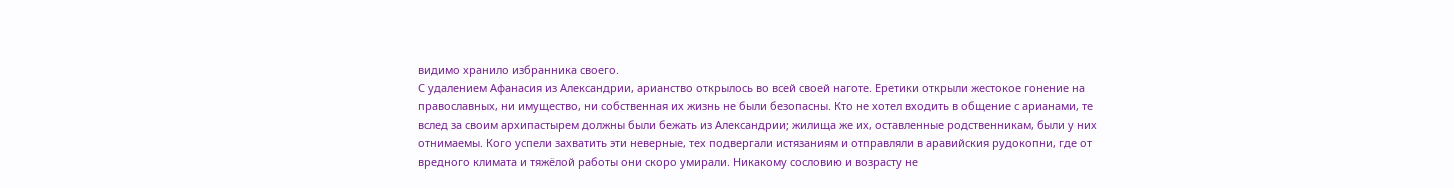видимо хранило избранника своего.
С удалением Афанасия из Александрии, арианство открылось во всей своей наготе. Еретики открыли жестокое гонение на православных, ни имущество, ни собственная их жизнь не были безопасны. Кто не хотел входить в общение с арианами, те вслед за своим архипастырем должны были бежать из Александрии; жилища же их, оставленные родственникам, были у них отнимаемы. Кого успели захватить эти неверные, тех подвергали истязаниям и отправляли в аравийския рудокопни, где от вредного климата и тяжёлой работы они скоро умирали. Никакому сословию и возрасту не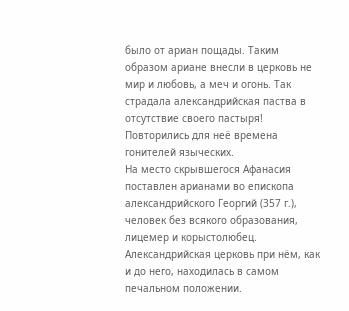было от ариан пощады. Таким образом ариане внесли в церковь не мир и любовь, а меч и огонь. Так страдала александрийская паства в отсутствие своего пастыря! Повторились для неё времена гонителей языческих.
На место скрывшегося Афанасия поставлен арианами во епископа александрийского Георгий (357 г.), человек без всякого образования, лицемер и корыстолюбец. Александрийская церковь при нём, как и до него, находилась в самом печальном положении.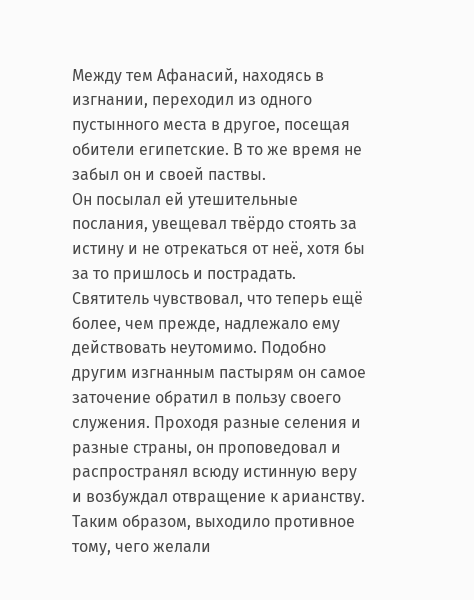Между тем Афанасий, находясь в изгнании, переходил из одного пустынного места в другое, посещая обители египетские. В то же время не забыл он и своей паствы.
Он посылал ей утешительные послания, увещевал твёрдо стоять за истину и не отрекаться от неё, хотя бы за то пришлось и пострадать. Святитель чувствовал, что теперь ещё более, чем прежде, надлежало ему действовать неутомимо. Подобно другим изгнанным пастырям он самое заточение обратил в пользу своего служения. Проходя разные селения и разные страны, он проповедовал и распространял всюду истинную веру и возбуждал отвращение к арианству. Таким образом, выходило противное тому, чего желали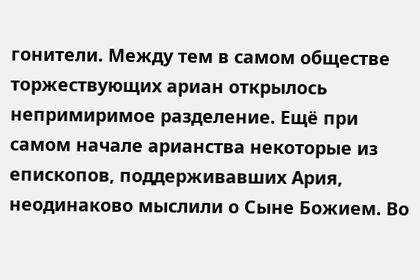гонители. Между тем в самом обществе торжествующих ариан открылось непримиримое разделение. Ещё при самом начале арианства некоторые из епископов, поддерживавших Ария, неодинаково мыслили о Сыне Божием. Во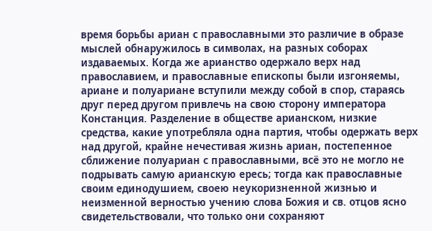время борьбы ариан с православными это различие в образе мыслей обнаружилось в символах, на разных соборах издаваемых. Когда же арианство одержало верх над православием, и православные епископы были изгоняемы, ариане и полуариане вступили между собой в спор, стараясь друг перед другом привлечь на свою сторону императора Констанция. Разделение в обществе арианском, низкие средства, какие употребляла одна партия, чтобы одержать верх над другой, крайне нечестивая жизнь ариан, постепенное сближение полуариан с православными, всё это не могло не подрывать самую арианскую ересь; тогда как православные своим единодушием, своею неукоризненной жизнью и неизменной верностью учению слова Божия и св. отцов ясно свидетельствовали, что только они сохраняют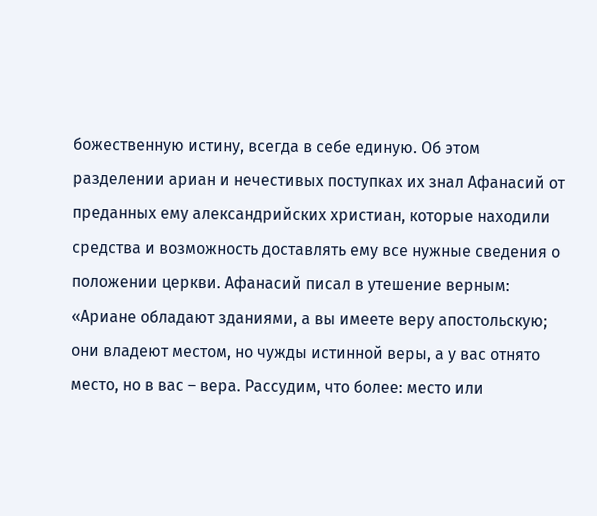божественную истину, всегда в себе единую. Об этом разделении ариан и нечестивых поступках их знал Афанасий от преданных ему александрийских христиан, которые находили средства и возможность доставлять ему все нужные сведения о положении церкви. Афанасий писал в утешение верным: «Ариане обладают зданиями, а вы имеете веру апостольскую; они владеют местом, но чужды истинной веры, а у вас отнято место, но в вас – вера. Рассудим, что более: место или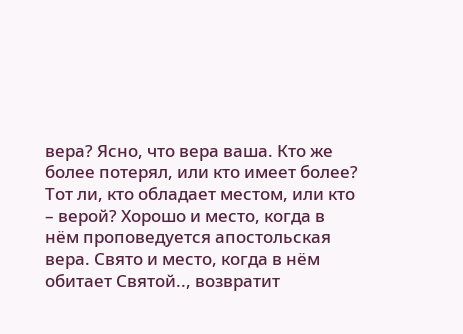вера? Ясно, что вера ваша. Кто же более потерял, или кто имеет более? Тот ли, кто обладает местом, или кто – верой? Хорошо и место, когда в нём проповедуется апостольская вера. Свято и место, когда в нём обитает Святой.., возвратит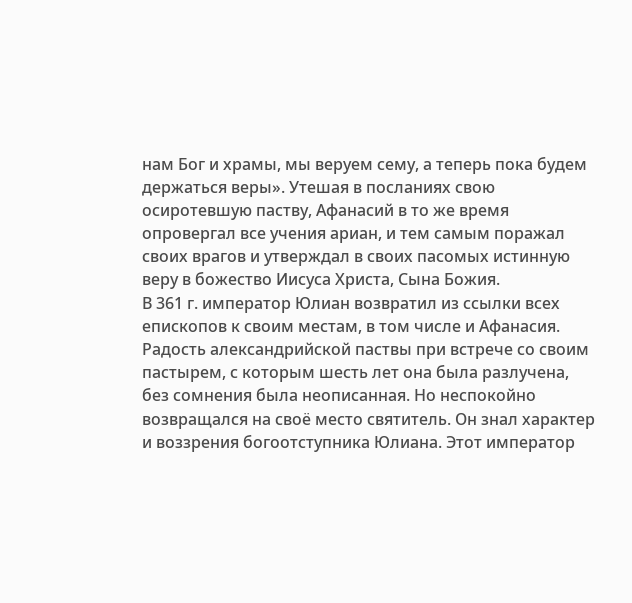нам Бог и храмы, мы веруем сему, а теперь пока будем держаться веры». Утешая в посланиях свою осиротевшую паству, Афанасий в то же время опровергал все учения ариан, и тем самым поражал своих врагов и утверждал в своих пасомых истинную веру в божество Иисуса Христа, Сына Божия.
В 361 г. император Юлиан возвратил из ссылки всех епископов к своим местам, в том числе и Афанасия. Радость александрийской паствы при встрече со своим пастырем, с которым шесть лет она была разлучена, без сомнения была неописанная. Но неспокойно возвращался на своё место святитель. Он знал характер и воззрения богоотступника Юлиана. Этот император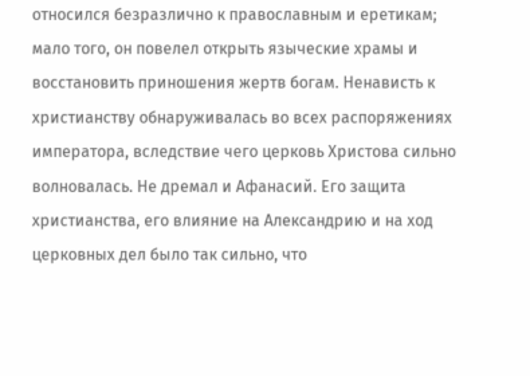относился безразлично к православным и еретикам; мало того, он повелел открыть языческие храмы и восстановить приношения жертв богам. Ненависть к христианству обнаруживалась во всех распоряжениях императора, вследствие чего церковь Христова сильно волновалась. Не дремал и Афанасий. Его защита христианства, его влияние на Александрию и на ход церковных дел было так сильно, что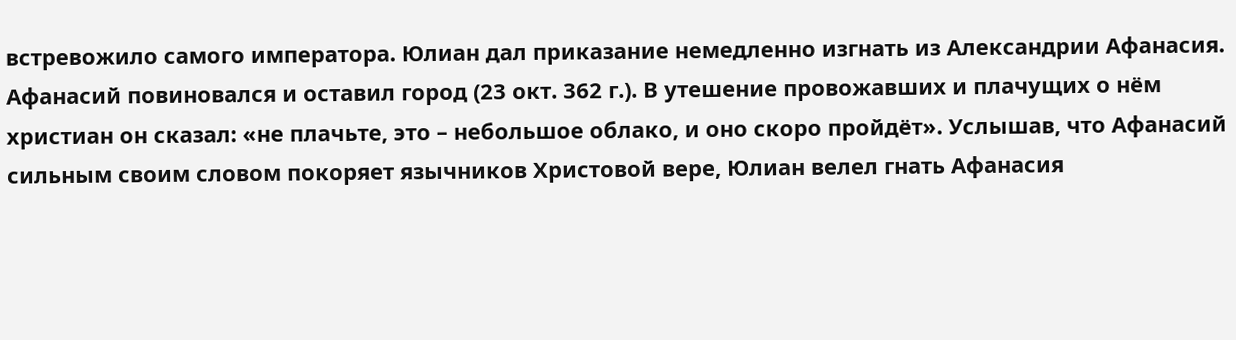встревожило самого императора. Юлиан дал приказание немедленно изгнать из Александрии Афанасия. Афанасий повиновался и оставил город (23 окт. 362 г.). В утешение провожавших и плачущих о нём христиан он сказал: «не плачьте, это – небольшое облако, и оно скоро пройдёт». Услышав, что Афанасий сильным своим словом покоряет язычников Христовой вере, Юлиан велел гнать Афанасия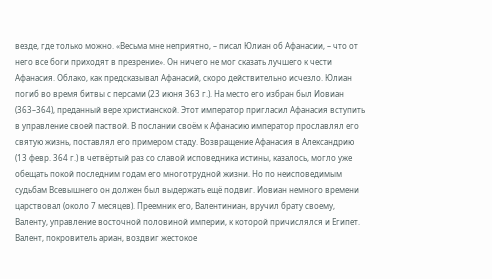везде, где только можно. «Весьма мне неприятно, – писал Юлиан об Афанасии, – что от него все боги приходят в презрение». Он ничего не мог сказать лучшего к чести Афанасия. Облако, как предсказывал Афанасий, скоро действительно исчезло. Юлиан погиб во время битвы с персами (23 июня 363 г.). На место его избран был Иовиан (363–364), преданный вере христианской. Этот император пригласил Афанасия вступить в управление своей паствой. В послании своём к Афанасию император прославлял его святую жизнь, поставлял его примером стаду. Возвращение Афанасия в Александрию (13 февр. 364 г.) в четвёртый раз со славой исповедника истины, казалось, могло уже обещать покой последним годам его многотрудной жизни. Но по неисповедимым судьбам Всевышнего он должен был выдержать ещё подвиг. Иовиан немного времени царствовал (около 7 месяцев). Преемник его, Валентиниан, вручил брату своему, Валенту, управление восточной половиной империи, к которой причислялся и Египет. Валент, покровитель ариан, воздвиг жестокое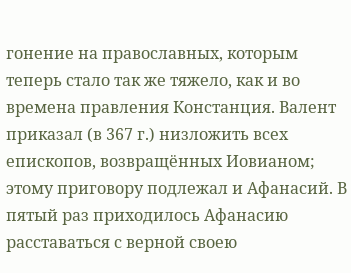гонение на православных, которым теперь стало так же тяжело, как и во времена правления Констанция. Валент приказал (в 367 г.) низложить всех епископов, возвращённых Иовианом; этому приговору подлежал и Афанасий. В пятый раз приходилось Афанасию расставаться с верной своею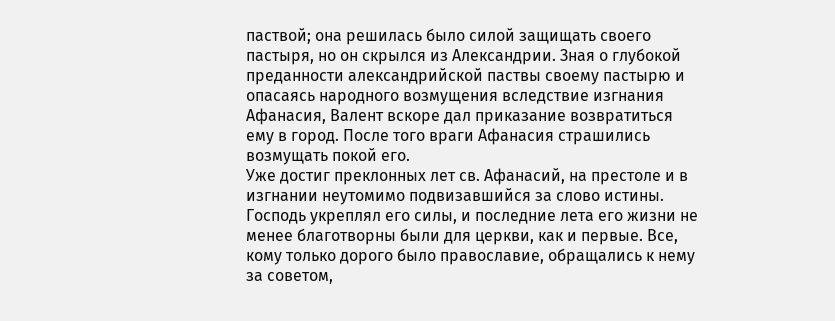паствой; она решилась было силой защищать своего пастыря, но он скрылся из Александрии. Зная о глубокой преданности александрийской паствы своему пастырю и опасаясь народного возмущения вследствие изгнания Афанасия, Валент вскоре дал приказание возвратиться ему в город. После того враги Афанасия страшились возмущать покой его.
Уже достиг преклонных лет св. Афанасий, на престоле и в изгнании неутомимо подвизавшийся за слово истины. Господь укреплял его силы, и последние лета его жизни не менее благотворны были для церкви, как и первые. Все, кому только дорого было православие, обращались к нему за советом,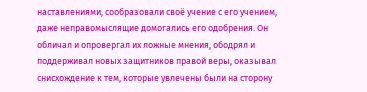наставлениями, сообразовали своё учение с его учением, даже неправомыслящие домогались его одобрения. Он обличал и опровергал их ложные мнения, ободрял и поддерживал новых защитников правой веры, оказывал снисхождение к тем, которые увлечены были на сторону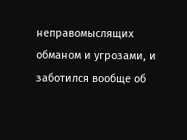неправомыслящих обманом и угрозами, и заботился вообще об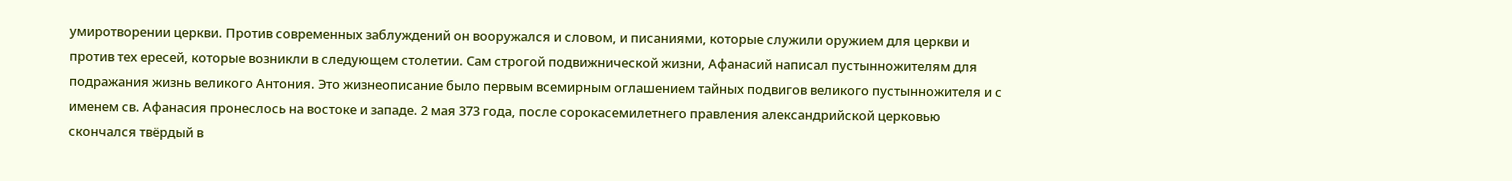умиротворении церкви. Против современных заблуждений он вооружался и словом, и писаниями, которые служили оружием для церкви и против тех ересей, которые возникли в следующем столетии. Сам строгой подвижнической жизни, Афанасий написал пустынножителям для подражания жизнь великого Антония. Это жизнеописание было первым всемирным оглашением тайных подвигов великого пустынножителя и с именем св. Афанасия пронеслось на востоке и западе. 2 мая 373 года, после сорокасемилетнего правления александрийской церковью скончался твёрдый в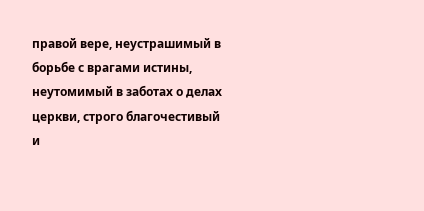правой вере, неустрашимый в борьбе с врагами истины, неутомимый в заботах о делах церкви, строго благочестивый и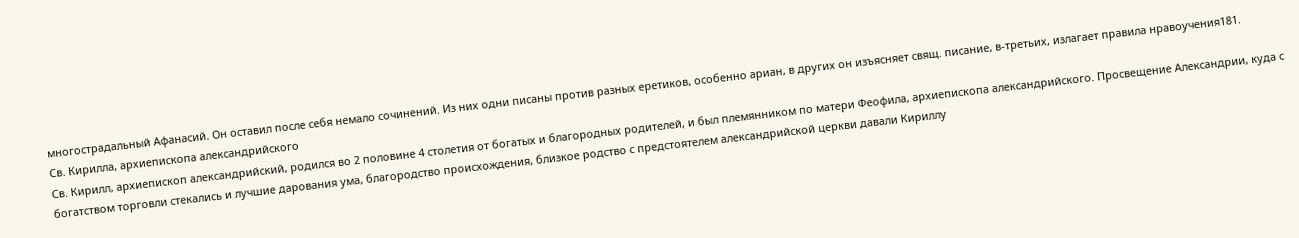многострадальный Афанасий. Он оставил после себя немало сочинений. Из них одни писаны против разных еретиков, особенно ариан, в других он изъясняет свящ. писание, в-третьих, излагает правила нравоучения181.
Св. Кирилла, архиепископа александрийского
Св. Кирилл, архиепископ александрийский, родился во 2 половине 4 столетия от богатых и благородных родителей, и был племянником по матери Феофила, архиепископа александрийского. Просвещение Александрии, куда с богатством торговли стекались и лучшие дарования ума, благородство происхождения, близкое родство с предстоятелем александрийской церкви давали Кириллу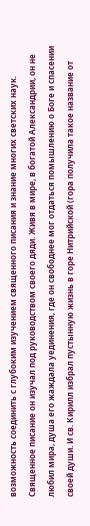возможность соединить с глубоким изучением священного писания и знание многих светских наук. Священное писание он изучал под руководством своего дяди. Живя в мире, в богатой Александрии, он не любил мира, душа его жаждала уединения, где он свободнее мог отдаться помышлению о Боге и спасении своей души. И св. Кирилл избрал пустынную жизнь в горе Нитрийской (гора получила такое название от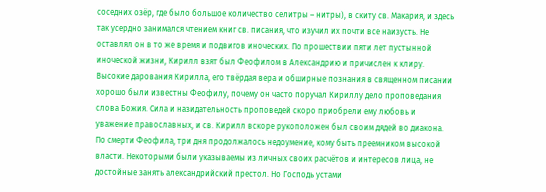соседних озёр, где было большое количество селитры – нитры), в скиту св. Макария, и здесь так усердно занимался чтением книг св. писания, что изучил их почти все наизусть. Не оставлял он в то же время и подвигов иноческих. По прошествии пяти лет пустынной иноческой жизни, Кирилл взят был Феофилом в Александрию и причислен к клиру. Высокие дарования Кирилла, его твёрдая вера и обширные познания в священном писании хорошо были известны Феофилу, почему он часто поручал Кириллу дело проповедания слова Божия. Сила и назидательность проповедей скоро приобрели ему любовь и уважение православных, и св. Кирилл вскоре рукоположен был своим дядей во диакона. По смерти Феофила, три дня продолжалось недоумение, кому быть преемником высокой власти. Некоторыми были указываемы из личных своих расчётов и интересов лица, не достойные занять александрийский престол. Но Господь устами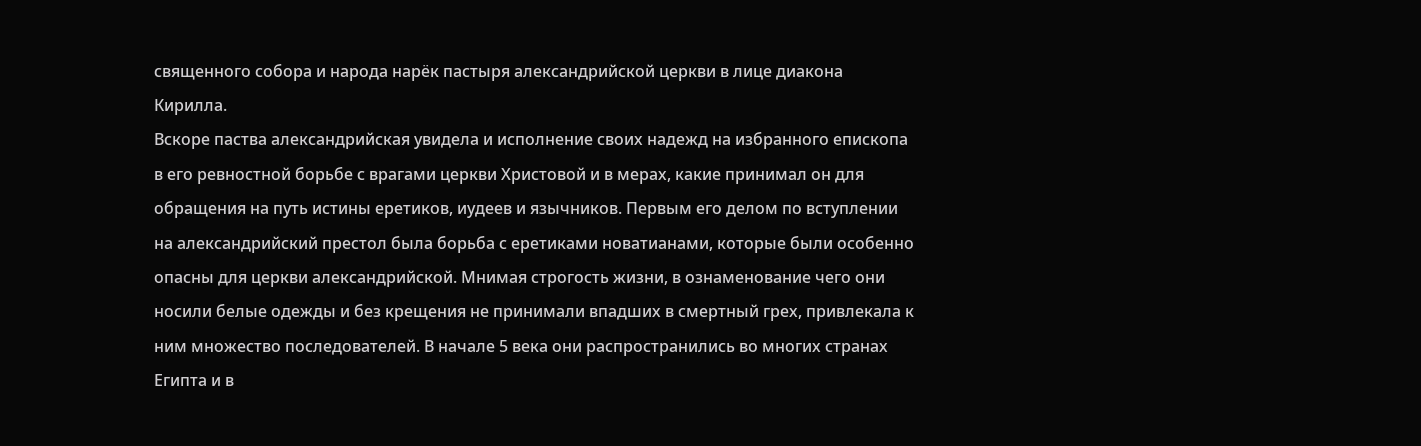священного собора и народа нарёк пастыря александрийской церкви в лице диакона Кирилла.
Вскоре паства александрийская увидела и исполнение своих надежд на избранного епископа в его ревностной борьбе с врагами церкви Христовой и в мерах, какие принимал он для обращения на путь истины еретиков, иудеев и язычников. Первым его делом по вступлении на александрийский престол была борьба с еретиками новатианами, которые были особенно опасны для церкви александрийской. Мнимая строгость жизни, в ознаменование чего они носили белые одежды и без крещения не принимали впадших в смертный грех, привлекала к ним множество последователей. В начале 5 века они распространились во многих странах Египта и в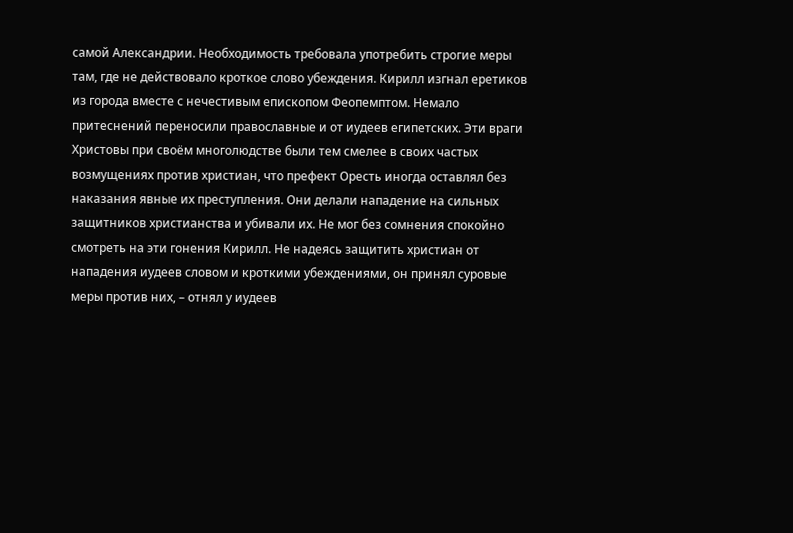самой Александрии. Необходимость требовала употребить строгие меры там, где не действовало кроткое слово убеждения. Кирилл изгнал еретиков из города вместе с нечестивым епископом Феопемптом. Немало притеснений переносили православные и от иудеев египетских. Эти враги Христовы при своём многолюдстве были тем смелее в своих частых возмущениях против христиан, что префект Оресть иногда оставлял без наказания явные их преступления. Они делали нападение на сильных защитников христианства и убивали их. Не мог без сомнения спокойно смотреть на эти гонения Кирилл. Не надеясь защитить христиан от нападения иудеев словом и кроткими убеждениями, он принял суровые меры против них, – отнял у иудеев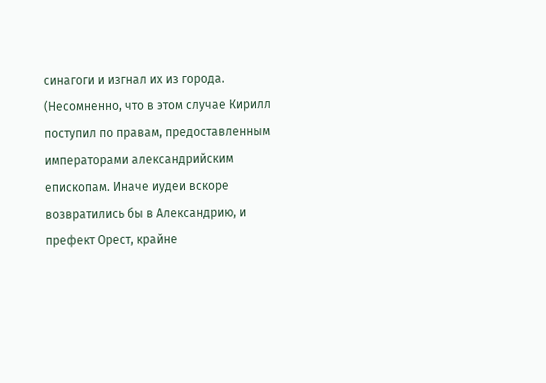синагоги и изгнал их из города. (Несомненно, что в этом случае Кирилл поступил по правам, предоставленным императорами александрийским епископам. Иначе иудеи вскоре возвратились бы в Александрию, и префект Орест, крайне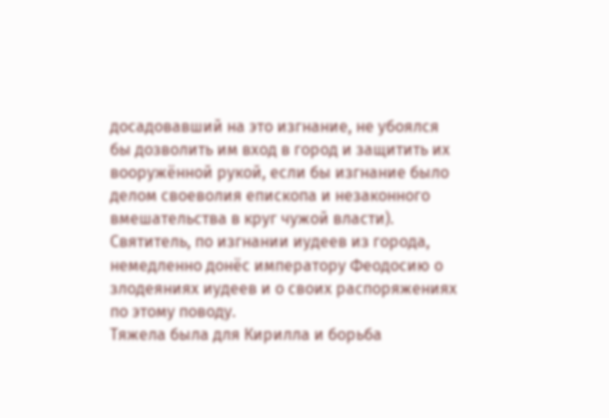досадовавший на это изгнание, не убоялся бы дозволить им вход в город и защитить их вооружённой рукой, если бы изгнание было делом своеволия епископа и незаконного вмешательства в круг чужой власти). Святитель, по изгнании иудеев из города, немедленно донёс императору Феодосию о злодеяниях иудеев и о своих распоряжениях по этому поводу.
Тяжела была для Кирилла и борьба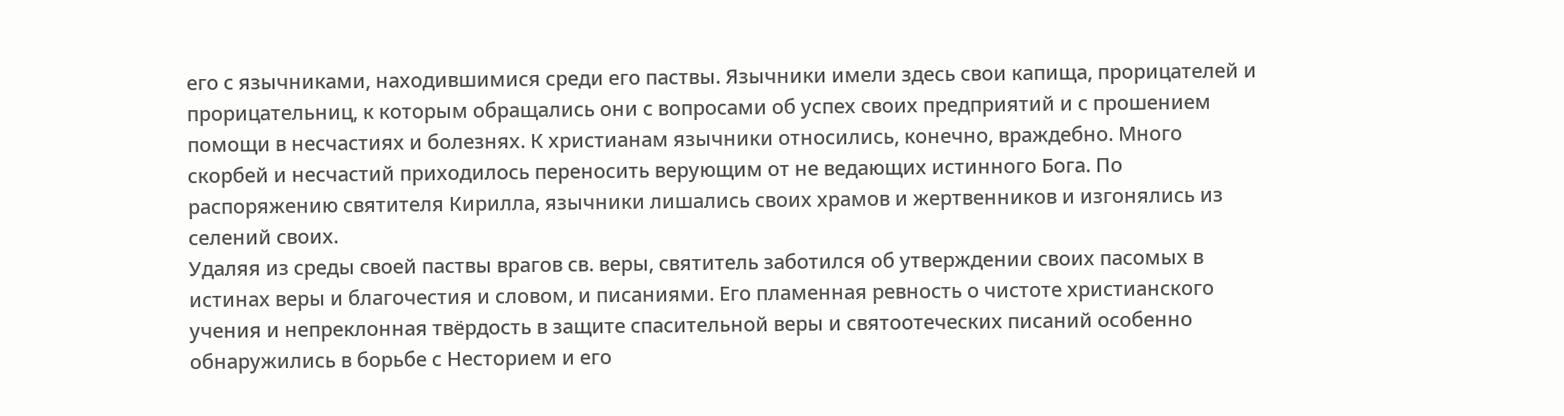его с язычниками, находившимися среди его паствы. Язычники имели здесь свои капища, прорицателей и прорицательниц, к которым обращались они с вопросами об успех своих предприятий и с прошением помощи в несчастиях и болезнях. К христианам язычники относились, конечно, враждебно. Много скорбей и несчастий приходилось переносить верующим от не ведающих истинного Бога. По распоряжению святителя Кирилла, язычники лишались своих храмов и жертвенников и изгонялись из селений своих.
Удаляя из среды своей паствы врагов св. веры, святитель заботился об утверждении своих пасомых в истинах веры и благочестия и словом, и писаниями. Его пламенная ревность о чистоте христианского учения и непреклонная твёрдость в защите спасительной веры и святоотеческих писаний особенно обнаружились в борьбе с Несторием и его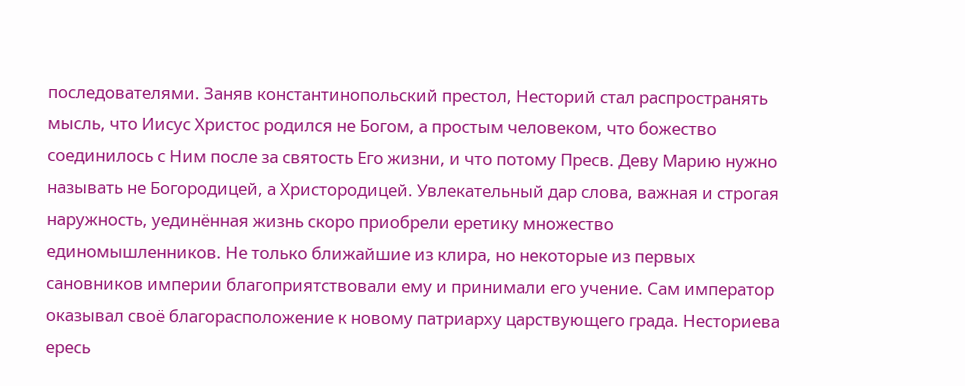последователями. Заняв константинопольский престол, Несторий стал распространять мысль, что Иисус Христос родился не Богом, а простым человеком, что божество соединилось с Ним после за святость Его жизни, и что потому Пресв. Деву Марию нужно называть не Богородицей, а Христородицей. Увлекательный дар слова, важная и строгая наружность, уединённая жизнь скоро приобрели еретику множество единомышленников. Не только ближайшие из клира, но некоторые из первых сановников империи благоприятствовали ему и принимали его учение. Сам император оказывал своё благорасположение к новому патриарху царствующего града. Несториева ересь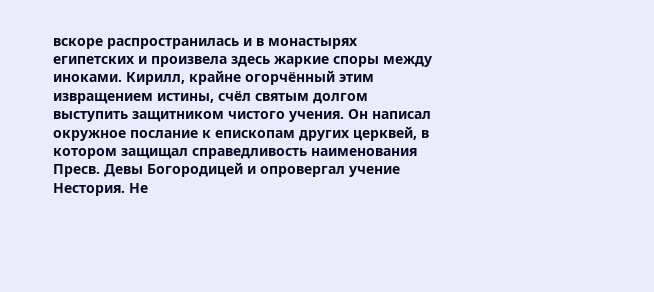вскоре распространилась и в монастырях египетских и произвела здесь жаркие споры между иноками. Кирилл, крайне огорчённый этим извращением истины, счёл святым долгом выступить защитником чистого учения. Он написал окружное послание к епископам других церквей, в котором защищал справедливость наименования Пресв. Девы Богородицей и опровергал учение Нестория. Не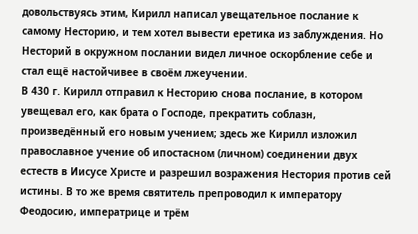довольствуясь этим, Кирилл написал увещательное послание к самому Несторию, и тем хотел вывести еретика из заблуждения. Но Несторий в окружном послании видел личное оскорбление себе и стал ещё настойчивее в своём лжеучении.
В 430 г. Кирилл отправил к Несторию снова послание, в котором увещевал его, как брата о Господе, прекратить соблазн, произведённый его новым учением; здесь же Кирилл изложил православное учение об ипостасном (личном) соединении двух естеств в Иисусе Христе и разрешил возражения Нестория против сей истины. В то же время святитель препроводил к императору Феодосию, императрице и трём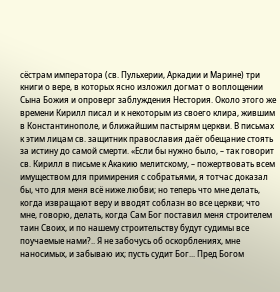сёстрам императора (св. Пульхерии, Аркадии и Марине) три книги о вере, в которых ясно изложил догмат о воплощении Сына Божия и опроверг заблуждения Нестория. Около этого же времени Кирилл писал и к некоторым из своего клира, жившим в Константинополе, и ближайшим пастырям церкви. В письмах к этим лицам св. защитник православия даёт обещание стоять за истину до самой смерти. «Если бы нужно было, – так говорит св. Кирилл в письме к Акакию мелитскому, – пожертвовать всем имуществом для примирения с собратьями, я тотчас доказал бы, что для меня всё ниже любви; но теперь что мне делать, когда извращают веру и вводят соблазн во все церкви; что мне, говорю, делать, когда Сам Бог поставил меня строителем таин Своих, и по нашему строительству будут судимы все поучаемые нами?.. Я не забочусь об оскорблениях, мне наносимых, и забываю их; пусть судит Бог... Пред Богом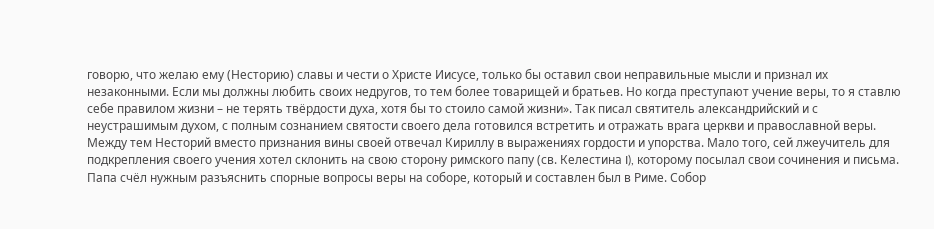говорю, что желаю ему (Несторию) славы и чести о Христе Иисусе, только бы оставил свои неправильные мысли и признал их незаконными. Если мы должны любить своих недругов, то тем более товарищей и братьев. Но когда преступают учение веры, то я ставлю себе правилом жизни – не терять твёрдости духа, хотя бы то стоило самой жизни». Так писал святитель александрийский и с неустрашимым духом, с полным сознанием святости своего дела готовился встретить и отражать врага церкви и православной веры.
Между тем Несторий вместо признания вины своей отвечал Кириллу в выражениях гордости и упорства. Мало того, сей лжеучитель для подкрепления своего учения хотел склонить на свою сторону римского папу (св. Келестина I), которому посылал свои сочинения и письма. Папа счёл нужным разъяснить спорные вопросы веры на соборе, который и составлен был в Риме. Собор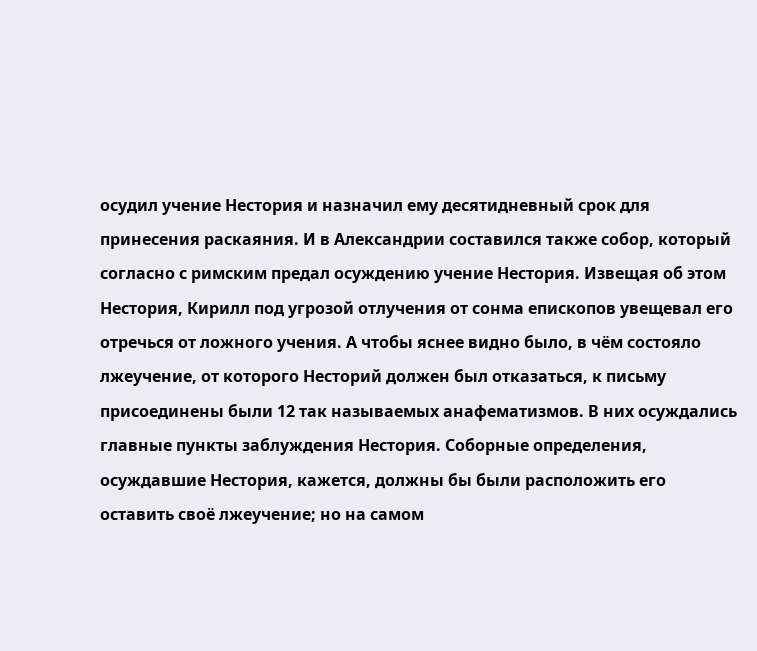осудил учение Нестория и назначил ему десятидневный срок для принесения раскаяния. И в Александрии составился также собор, который согласно с римским предал осуждению учение Нестория. Извещая об этом Нестория, Кирилл под угрозой отлучения от сонма епископов увещевал его отречься от ложного учения. А чтобы яснее видно было, в чём состояло лжеучение, от которого Несторий должен был отказаться, к письму присоединены были 12 так называемых анафематизмов. В них осуждались главные пункты заблуждения Нестория. Соборные определения, осуждавшие Нестория, кажется, должны бы были расположить его оставить своё лжеучение; но на самом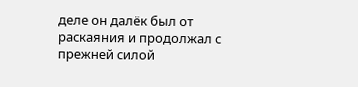деле он далёк был от раскаяния и продолжал с прежней силой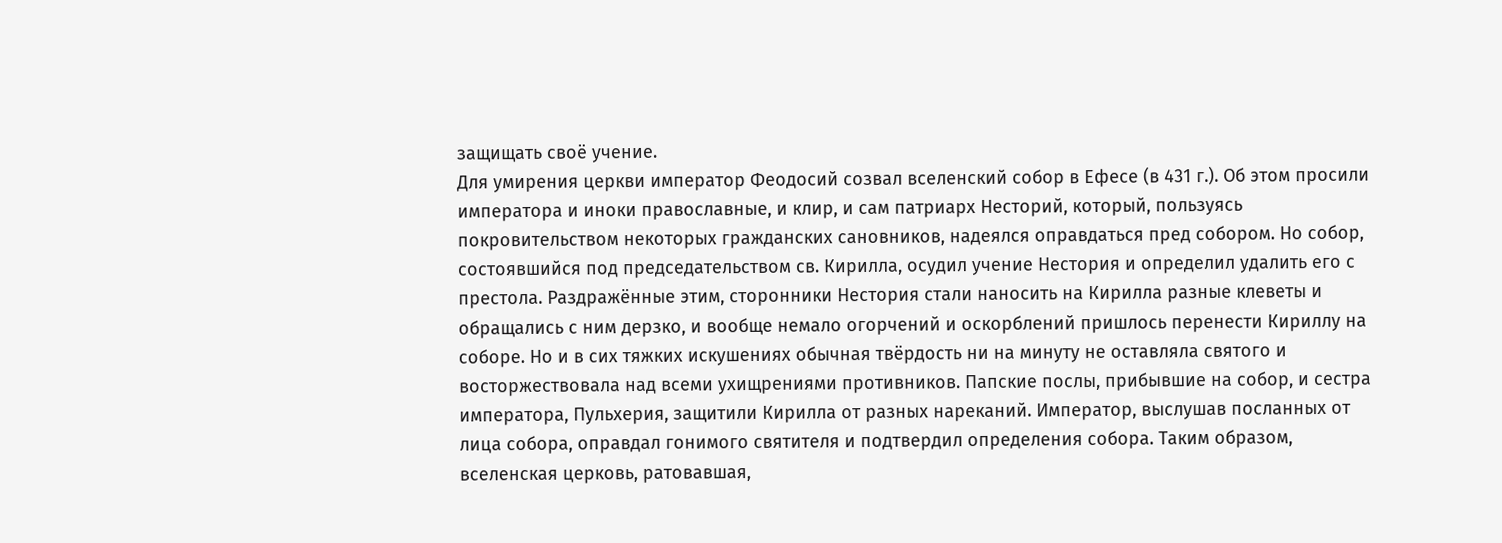защищать своё учение.
Для умирения церкви император Феодосий созвал вселенский собор в Ефесе (в 431 г.). Об этом просили императора и иноки православные, и клир, и сам патриарх Несторий, который, пользуясь покровительством некоторых гражданских сановников, надеялся оправдаться пред собором. Но собор, состоявшийся под председательством св. Кирилла, осудил учение Нестория и определил удалить его с престола. Раздражённые этим, сторонники Нестория стали наносить на Кирилла разные клеветы и обращались с ним дерзко, и вообще немало огорчений и оскорблений пришлось перенести Кириллу на соборе. Но и в сих тяжких искушениях обычная твёрдость ни на минуту не оставляла святого и восторжествовала над всеми ухищрениями противников. Папские послы, прибывшие на собор, и сестра императора, Пульхерия, защитили Кирилла от разных нареканий. Император, выслушав посланных от лица собора, оправдал гонимого святителя и подтвердил определения собора. Таким образом, вселенская церковь, ратовавшая,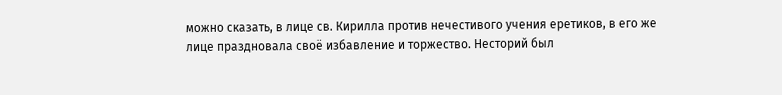можно сказать, в лице св. Кирилла против нечестивого учения еретиков, в его же лице праздновала своё избавление и торжество. Несторий был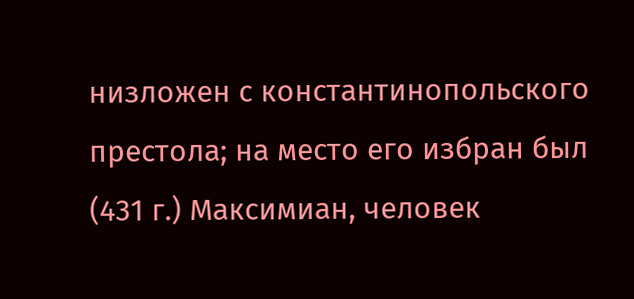низложен с константинопольского престола; на место его избран был (431 г.) Максимиан, человек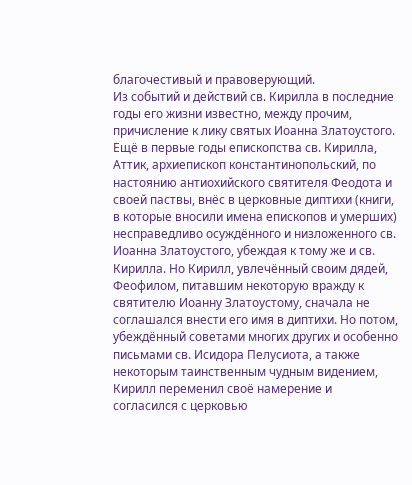благочестивый и правоверующий.
Из событий и действий св. Кирилла в последние годы его жизни известно, между прочим, причисление к лику святых Иоанна Златоустого. Ещё в первые годы епископства св. Кирилла, Аттик, архиепископ константинопольский, по настоянию антиохийского святителя Феодота и своей паствы, внёс в церковные диптихи (книги, в которые вносили имена епископов и умерших) несправедливо осуждённого и низложенного св. Иоанна Златоустого, убеждая к тому же и св. Кирилла. Но Кирилл, увлечённый своим дядей, Феофилом, питавшим некоторую вражду к святителю Иоанну Златоустому, сначала не соглашался внести его имя в диптихи. Но потом, убеждённый советами многих других и особенно письмами св. Исидора Пелусиота, а также некоторым таинственным чудным видением, Кирилл переменил своё намерение и согласился с церковью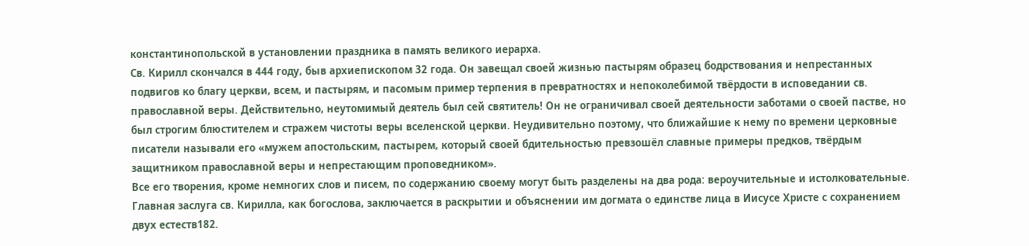константинопольской в установлении праздника в память великого иерарха.
Св. Кирилл скончался в 444 году, быв архиепископом 32 года. Он завещал своей жизнью пастырям образец бодрствования и непрестанных подвигов ко благу церкви, всем, и пастырям, и пасомым пример терпения в превратностях и непоколебимой твёрдости в исповедании св. православной веры. Действительно, неутомимый деятель был сей святитель! Он не ограничивал своей деятельности заботами о своей пастве, но был строгим блюстителем и стражем чистоты веры вселенской церкви. Неудивительно поэтому, что ближайшие к нему по времени церковные писатели называли его «мужем апостольским, пастырем, который своей бдительностью превзошёл славные примеры предков, твёрдым защитником православной веры и непрестающим проповедником».
Все его творения, кроме немногих слов и писем, по содержанию своему могут быть разделены на два рода: вероучительные и истолковательные. Главная заслуга св. Кирилла, как богослова, заключается в раскрытии и объяснении им догмата о единстве лица в Иисусе Христе с сохранением двух естеств182.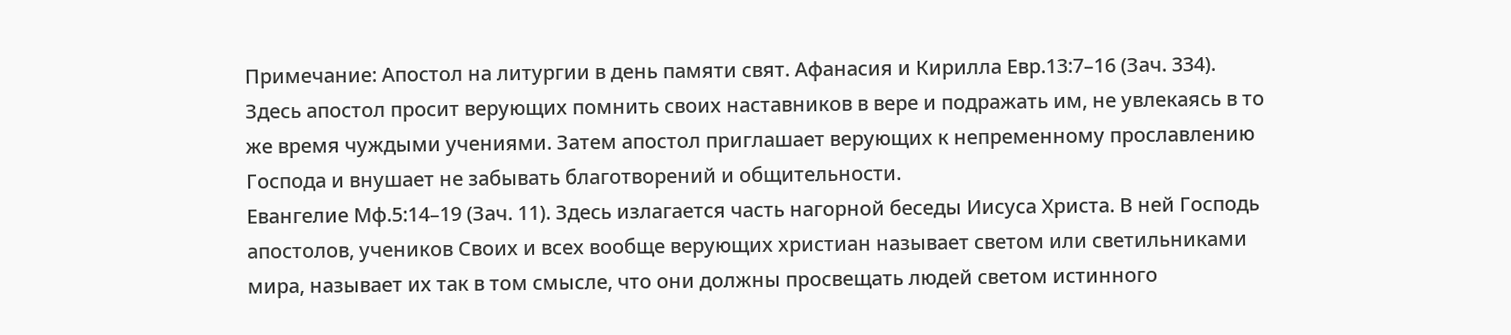Примечание: Апостол на литургии в день памяти свят. Афанасия и Кирилла Евр.13:7–16 (Зач. 334). Здесь апостол просит верующих помнить своих наставников в вере и подражать им, не увлекаясь в то же время чуждыми учениями. Затем апостол приглашает верующих к непременному прославлению Господа и внушает не забывать благотворений и общительности.
Евангелие Мф.5:14–19 (Зач. 11). Здесь излагается часть нагорной беседы Иисуса Христа. В ней Господь апостолов, учеников Своих и всех вообще верующих христиан называет светом или светильниками мира, называет их так в том смысле, что они должны просвещать людей светом истинного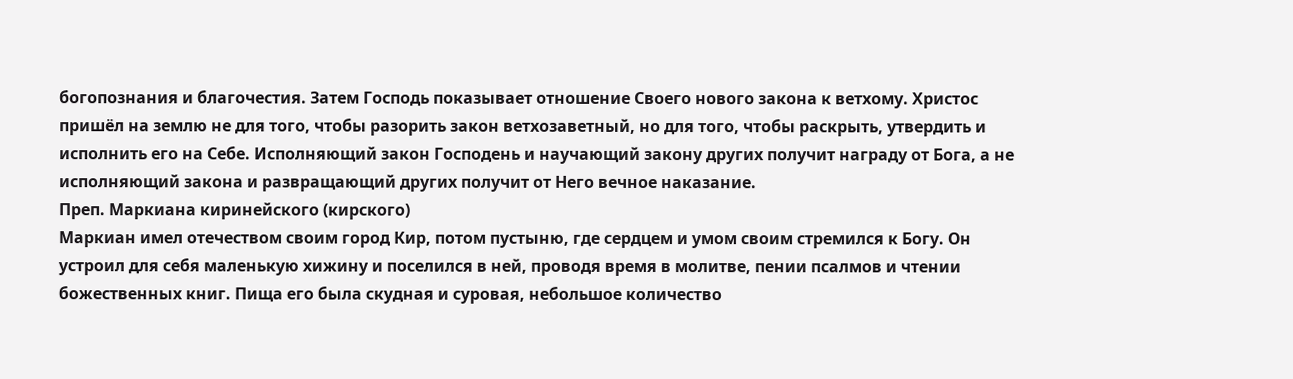богопознания и благочестия. Затем Господь показывает отношение Своего нового закона к ветхому. Христос пришёл на землю не для того, чтобы разорить закон ветхозаветный, но для того, чтобы раскрыть, утвердить и исполнить его на Себе. Исполняющий закон Господень и научающий закону других получит награду от Бога, а не исполняющий закона и развращающий других получит от Него вечное наказание.
Преп. Маркиана киринейского (кирского)
Маркиан имел отечеством своим город Кир, потом пустыню, где сердцем и умом своим стремился к Богу. Он устроил для себя маленькую хижину и поселился в ней, проводя время в молитве, пении псалмов и чтении божественных книг. Пища его была скудная и суровая, небольшое количество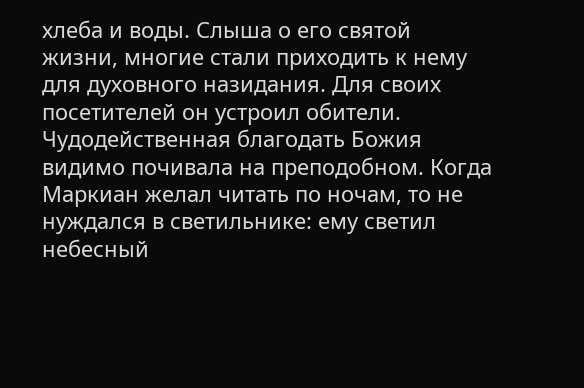хлеба и воды. Слыша о его святой жизни, многие стали приходить к нему для духовного назидания. Для своих посетителей он устроил обители. Чудодейственная благодать Божия видимо почивала на преподобном. Когда Маркиан желал читать по ночам, то не нуждался в светильнике: ему светил небесный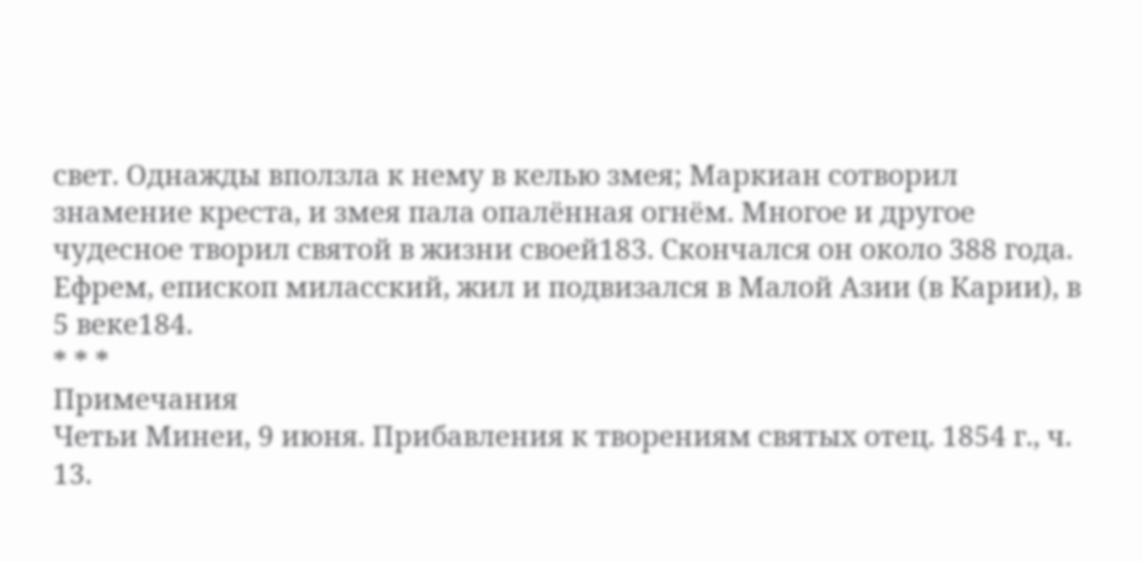свет. Однажды вползла к нему в келью змея; Маркиан сотворил знамение креста, и змея пала опалённая огнём. Многое и другое чудесное творил святой в жизни своей183. Скончался он около 388 года.
Ефрем, епископ миласский, жил и подвизался в Малой Азии (в Карии), в 5 веке184.
* * *
Примечания
Четьи Минеи, 9 июня. Прибавления к творениям святых отец. 1854 г., ч. 13.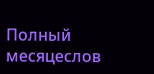Полный месяцеслов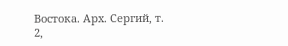Востока. Арх. Сергий, т. 2,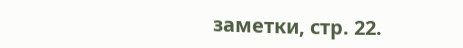заметки, стр. 22.